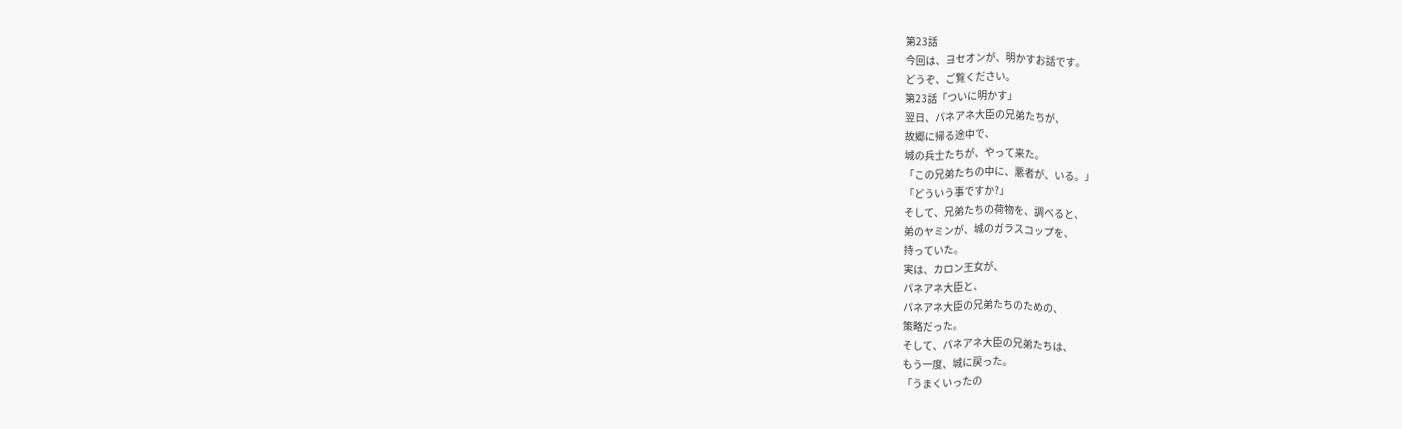第23話
今回は、ヨセオンが、明かすお話です。
どうぞ、ご覧ください。
第23話「ついに明かす」
翌日、パネアネ大臣の兄弟たちが、
故郷に帰る途中で、
城の兵士たちが、やって来た。
「この兄弟たちの中に、悪者が、いる。」
「どういう事ですか?」
そして、兄弟たちの荷物を、調べると、
弟のヤミンが、城のガラスコップを、
持っていた。
実は、カロン王女が、
パネアネ大臣と、
パネアネ大臣の兄弟たちのための、
策略だった。
そして、パネアネ大臣の兄弟たちは、
もう一度、城に戻った。
「うまくいったの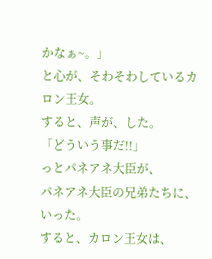かなぁ~。」
と心が、そわそわしているカロン王女。
すると、声が、した。
「どういう事だ!!」
っとパネアネ大臣が、
パネアネ大臣の兄弟たちに、いった。
すると、カロン王女は、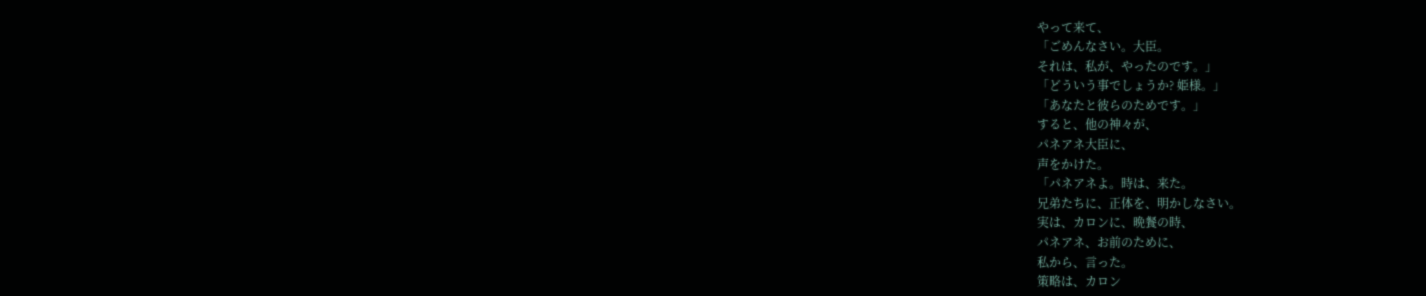やって来て、
「ごめんなさい。大臣。
それは、私が、やったのです。」
「どういう事でしょうか? 姫様。」
「あなたと彼らのためです。」
すると、他の神々が、
パネアネ大臣に、
声をかけた。
「パネアネよ。時は、来た。
兄弟たちに、正体を、明かしなさい。
実は、カロンに、晩餐の時、
パネアネ、お前のために、
私から、言った。
策略は、カロン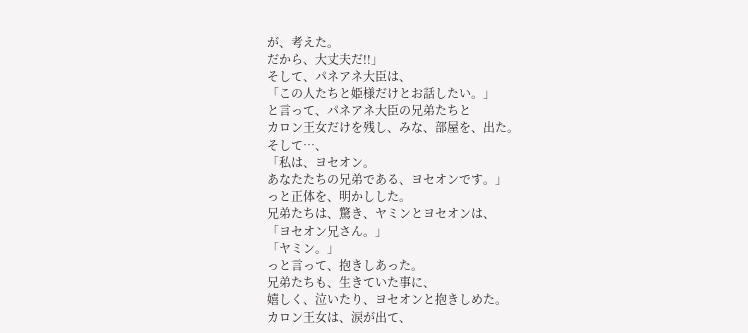が、考えた。
だから、大丈夫だ!!」
そして、パネアネ大臣は、
「この人たちと姫様だけとお話したい。」
と言って、パネアネ大臣の兄弟たちと
カロン王女だけを残し、みな、部屋を、出た。
そして…、
「私は、ヨセオン。
あなたたちの兄弟である、ヨセオンです。」
っと正体を、明かしした。
兄弟たちは、驚き、ヤミンとヨセオンは、
「ヨセオン兄さん。」
「ヤミン。」
っと言って、抱きしあった。
兄弟たちも、生きていた事に、
嬉しく、泣いたり、ヨセオンと抱きしめた。
カロン王女は、涙が出て、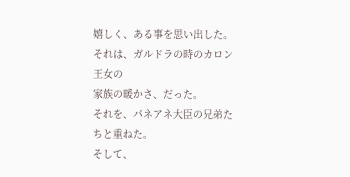嬉しく、ある事を思い出した。
それは、ガルドラの時のカロン王女の
家族の暖かさ、だった。
それを、パネアネ大臣の兄弟たちと重ねた。
そして、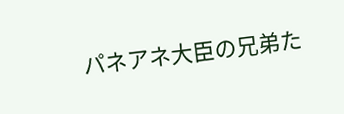パネアネ大臣の兄弟た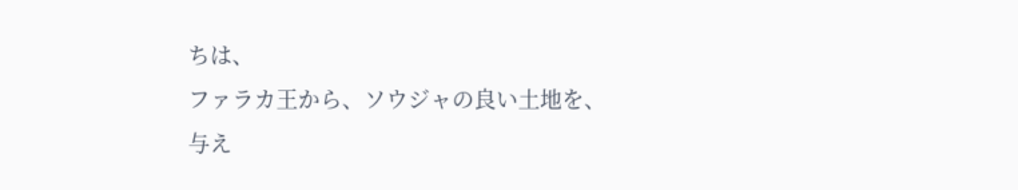ちは、
ファラカ王から、ソウジャの良い土地を、
与え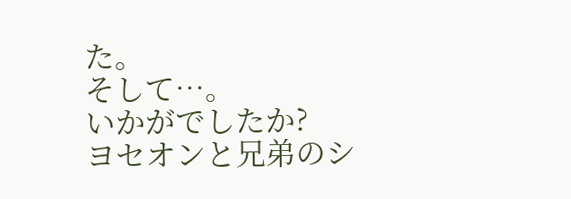た。
そして…。
いかがでしたか?
ヨセオンと兄弟のシ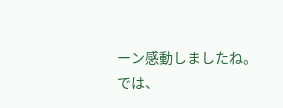ーン感動しましたね。
では、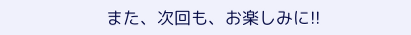また、次回も、お楽しみに!!